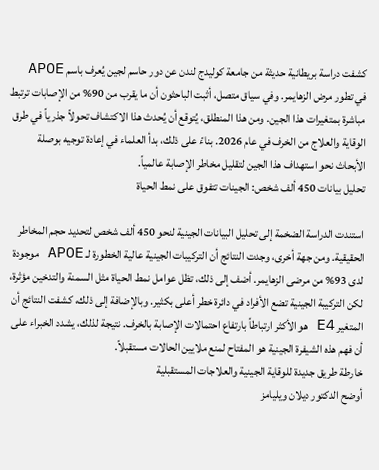كشفت دراسة بريطانية حديثة من جامعة كوليدج لندن عن دور حاسم لجين يُعرف باسم APOE في تطور مرض الزهايمر. وفي سياق متصل، أثبت الباحثون أن ما يقرب من 90% من الإصابات ترتبط مباشرة بمتغيرات هذا الجين. ومن هذا المنطلق، يُتوقع أن يُحدث هذا الاكتشاف تحولاً جذرياً في طرق الوقاية والعلاج من الخرف في عام 2026. بناءً على ذلك، بدأ العلماء في إعادة توجيه بوصلة الأبحاث نحو استهداف هذا الجين لتقليل مخاطر الإصابة عالمياً.
تحليل بيانات 450 ألف شخص: الجينات تتفوق على نمط الحياة

استندت الدراسة الضخمة إلى تحليل البيانات الجينية لنحو 450 ألف شخص لتحديد حجم المخاطر الحقيقية. ومن جهة أخرى، وجدت النتائج أن التركيبات الجينية عالية الخطورة لـ APOE موجودة لدى 93% من مرضى الزهايمر. أضف إلى ذلك، تظل عوامل نمط الحياة مثل السمنة والتدخين مؤثرة، لكن التركيبة الجينية تضع الأفراد في دائرة خطر أعلى بكثير. وبالإضافة إلى ذلك، كشفت النتائج أن المتغير E4 هو الأكثر ارتباطاً بارتفاع احتمالات الإصابة بالخرف. نتيجة لذلك، يشدد الخبراء على أن فهم هذه الشيفرة الجينية هو المفتاح لمنع ملايين الحالات مستقبلاً.
خارطة طريق جديدة للوقاية الجينية والعلاجات المستقبلية
أوضح الدكتور ديلان ويليامز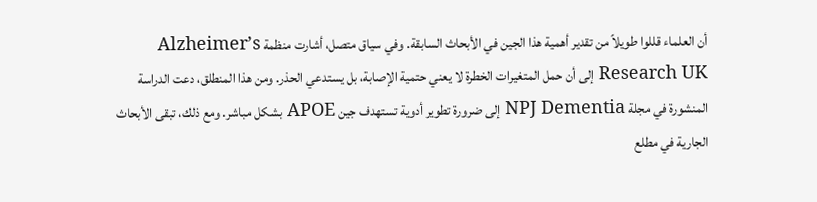أن العلماء قللوا طويلاً من تقدير أهمية هذا الجين في الأبحاث السابقة. وفي سياق متصل، أشارت منظمة Alzheimer’s Research UK إلى أن حمل المتغيرات الخطرة لا يعني حتمية الإصابة، بل يستدعي الحذر. ومن هذا المنطلق، دعت الدراسة المنشورة في مجلة NPJ Dementia إلى ضرورة تطوير أدوية تستهدف جين APOE بشكل مباشر. ومع ذلك، تبقى الأبحاث الجارية في مطلع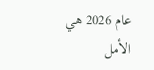عام 2026 هي الأمل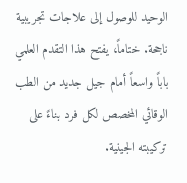الوحيد للوصول إلى علاجات تجريبية ناجحة. ختاماً، يفتح هذا التقدم العلمي باباً واسعاً أمام جيل جديد من الطب الوقائي المخصص لكل فرد بناءً على تركيبته الجينية.